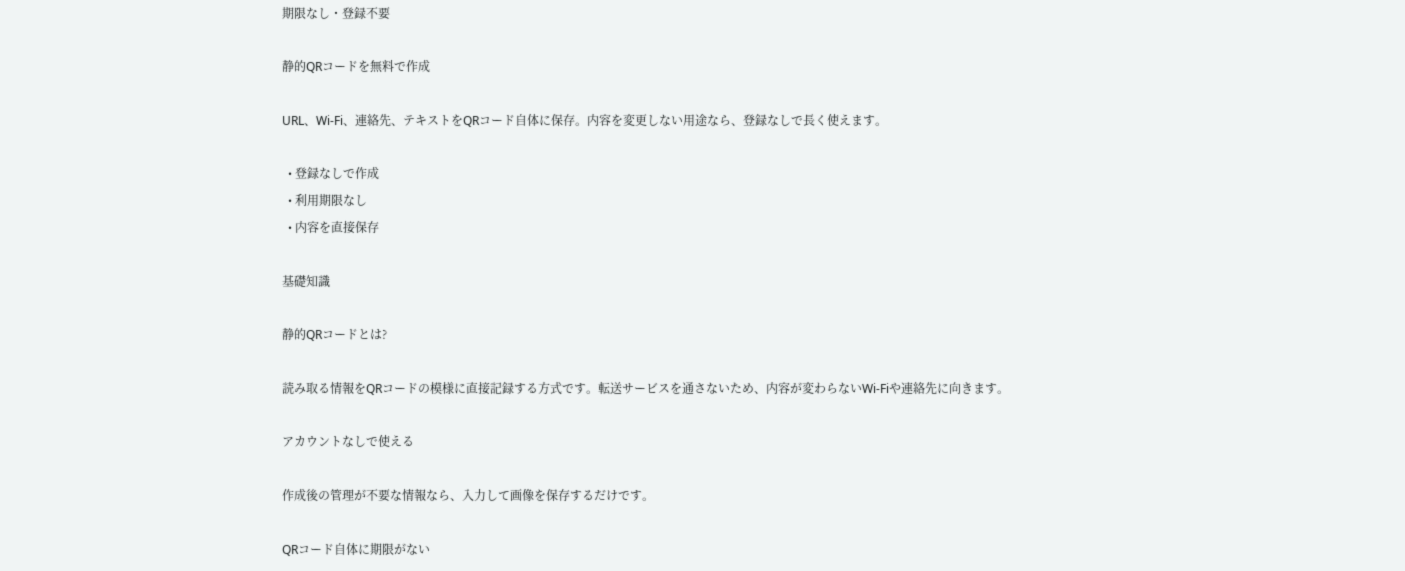期限なし・登録不要

静的QRコードを無料で作成

URL、Wi-Fi、連絡先、テキストをQRコード自体に保存。内容を変更しない用途なら、登録なしで長く使えます。

  • 登録なしで作成
  • 利用期限なし
  • 内容を直接保存

基礎知識

静的QRコードとは?

読み取る情報をQRコードの模様に直接記録する方式です。転送サービスを通さないため、内容が変わらないWi-Fiや連絡先に向きます。

アカウントなしで使える

作成後の管理が不要な情報なら、入力して画像を保存するだけです。

QRコード自体に期限がない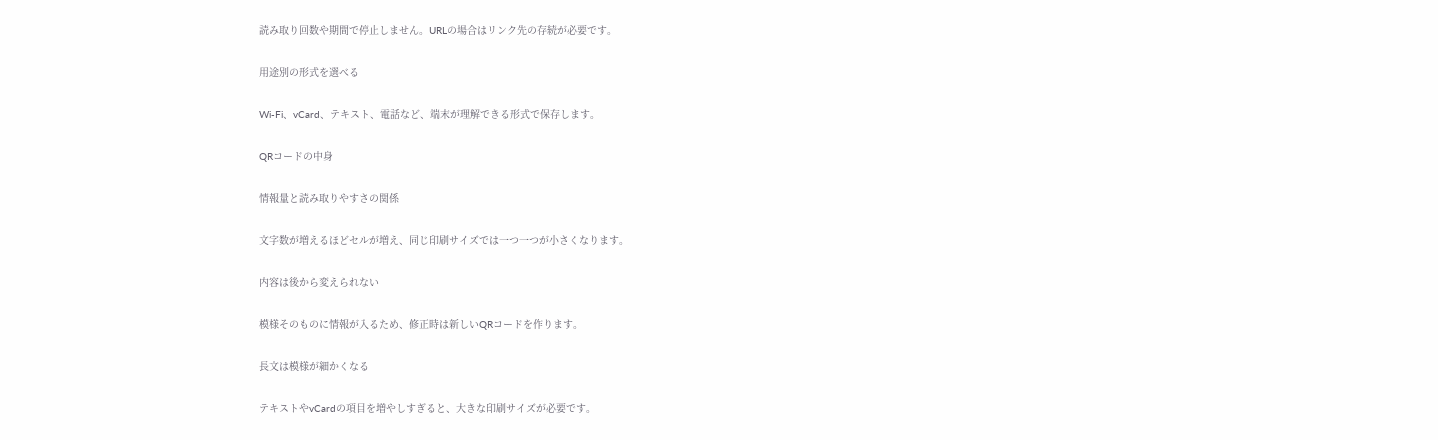読み取り回数や期間で停止しません。URLの場合はリンク先の存続が必要です。

用途別の形式を選べる

Wi-Fi、vCard、テキスト、電話など、端末が理解できる形式で保存します。

QRコードの中身

情報量と読み取りやすさの関係

文字数が増えるほどセルが増え、同じ印刷サイズでは一つ一つが小さくなります。

内容は後から変えられない

模様そのものに情報が入るため、修正時は新しいQRコードを作ります。

長文は模様が細かくなる

テキストやvCardの項目を増やしすぎると、大きな印刷サイズが必要です。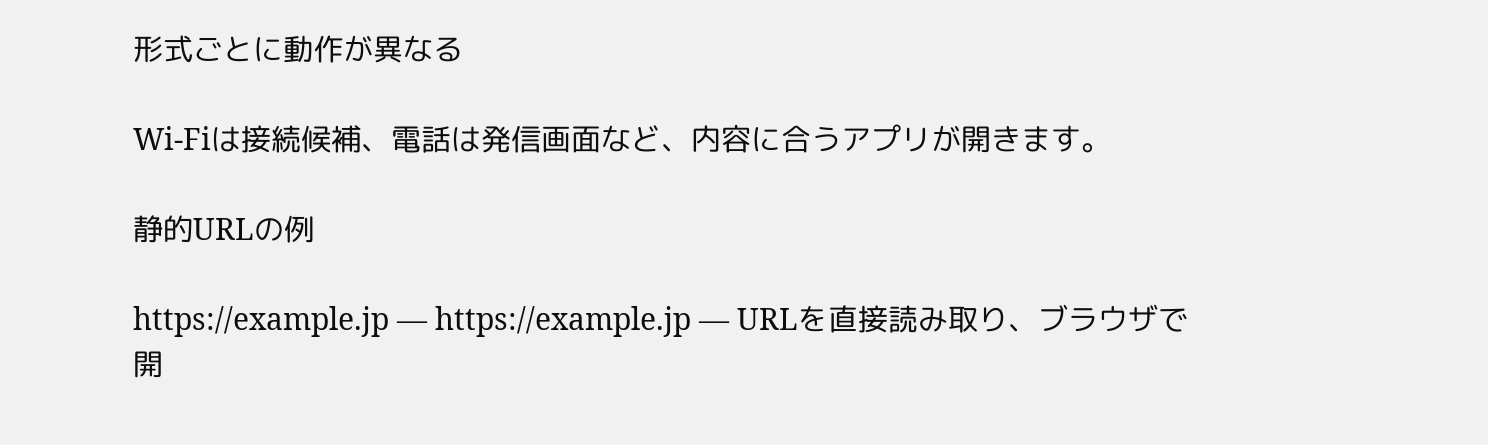形式ごとに動作が異なる

Wi-Fiは接続候補、電話は発信画面など、内容に合うアプリが開きます。

静的URLの例

https://example.jp — https://example.jp — URLを直接読み取り、ブラウザで開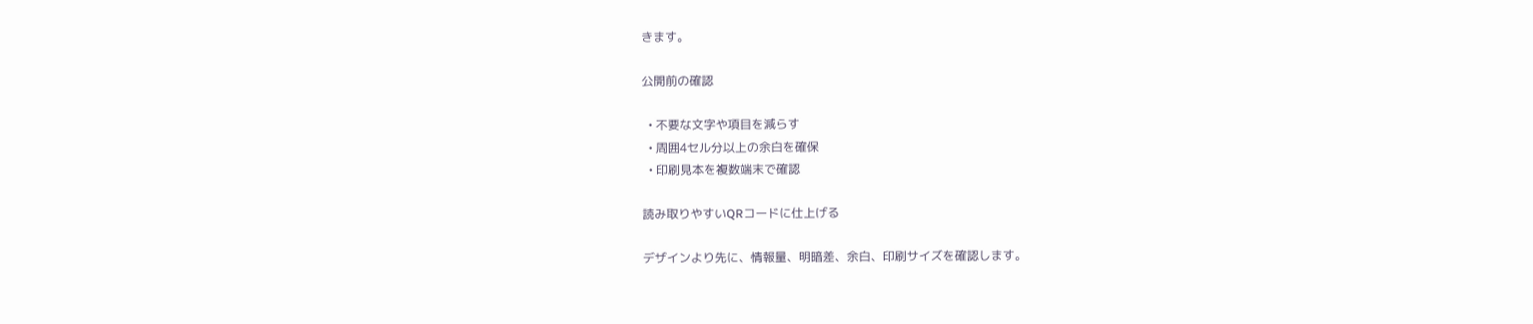きます。

公開前の確認

  • 不要な文字や項目を減らす
  • 周囲4セル分以上の余白を確保
  • 印刷見本を複数端末で確認

読み取りやすいQRコードに仕上げる

デザインより先に、情報量、明暗差、余白、印刷サイズを確認します。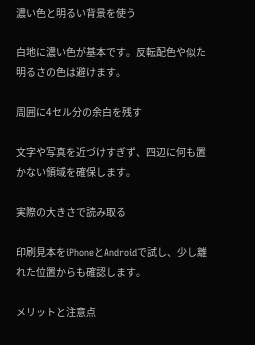濃い色と明るい背景を使う

白地に濃い色が基本です。反転配色や似た明るさの色は避けます。

周囲に4セル分の余白を残す

文字や写真を近づけすぎず、四辺に何も置かない領域を確保します。

実際の大きさで読み取る

印刷見本をiPhoneとAndroidで試し、少し離れた位置からも確認します。

メリットと注意点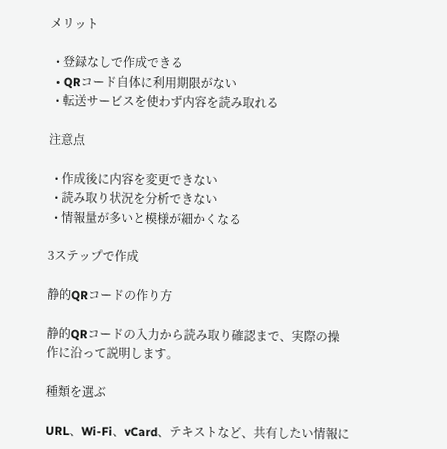メリット

  • 登録なしで作成できる
  • QRコード自体に利用期限がない
  • 転送サービスを使わず内容を読み取れる

注意点

  • 作成後に内容を変更できない
  • 読み取り状況を分析できない
  • 情報量が多いと模様が細かくなる

3ステップで作成

静的QRコードの作り方

静的QRコードの入力から読み取り確認まで、実際の操作に沿って説明します。

種類を選ぶ

URL、Wi-Fi、vCard、テキストなど、共有したい情報に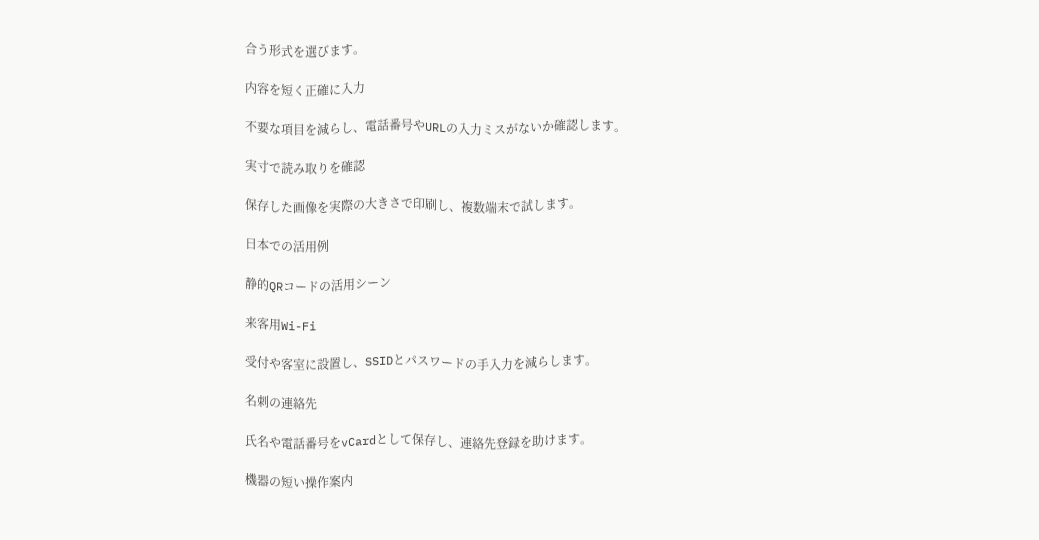合う形式を選びます。

内容を短く正確に入力

不要な項目を減らし、電話番号やURLの入力ミスがないか確認します。

実寸で読み取りを確認

保存した画像を実際の大きさで印刷し、複数端末で試します。

日本での活用例

静的QRコードの活用シーン

来客用Wi-Fi

受付や客室に設置し、SSIDとパスワードの手入力を減らします。

名刺の連絡先

氏名や電話番号をvCardとして保存し、連絡先登録を助けます。

機器の短い操作案内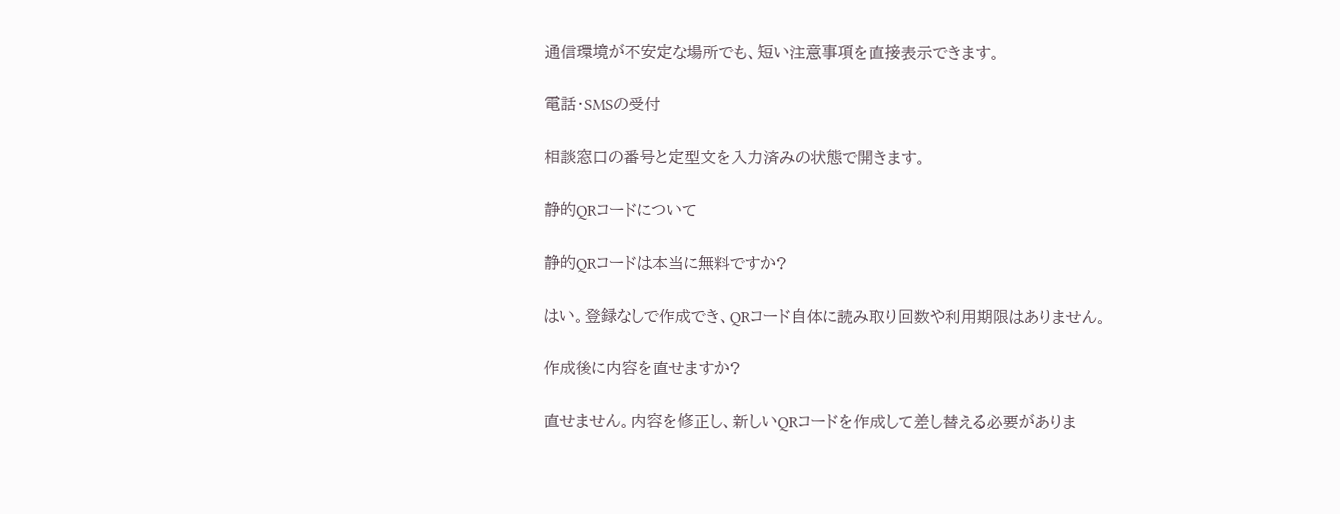通信環境が不安定な場所でも、短い注意事項を直接表示できます。

電話・SMSの受付

相談窓口の番号と定型文を入力済みの状態で開きます。

静的QRコードについて

静的QRコードは本当に無料ですか?

はい。登録なしで作成でき、QRコード自体に読み取り回数や利用期限はありません。

作成後に内容を直せますか?

直せません。内容を修正し、新しいQRコードを作成して差し替える必要がありま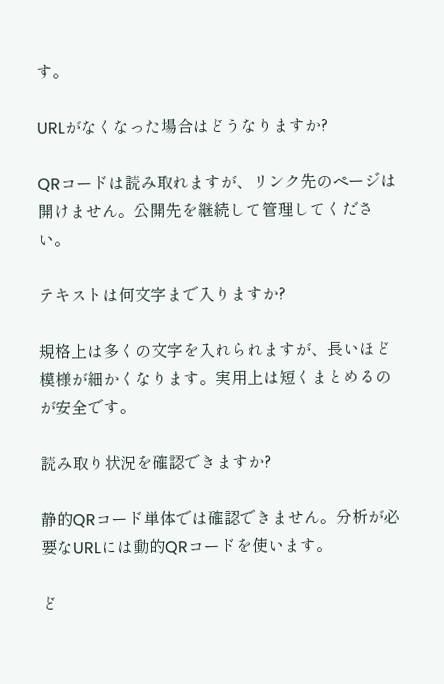す。

URLがなくなった場合はどうなりますか?

QRコードは読み取れますが、リンク先のページは開けません。公開先を継続して管理してください。

テキストは何文字まで入りますか?

規格上は多くの文字を入れられますが、長いほど模様が細かくなります。実用上は短くまとめるのが安全です。

読み取り状況を確認できますか?

静的QRコード単体では確認できません。分析が必要なURLには動的QRコードを使います。

ど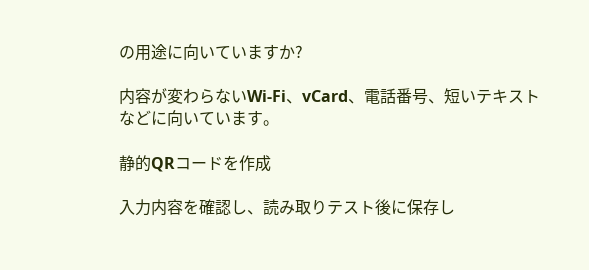の用途に向いていますか?

内容が変わらないWi-Fi、vCard、電話番号、短いテキストなどに向いています。

静的QRコードを作成

入力内容を確認し、読み取りテスト後に保存し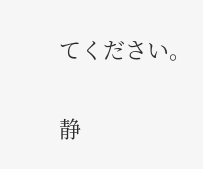てください。

静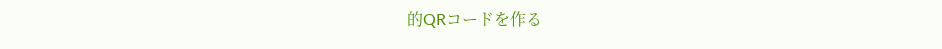的QRコードを作る